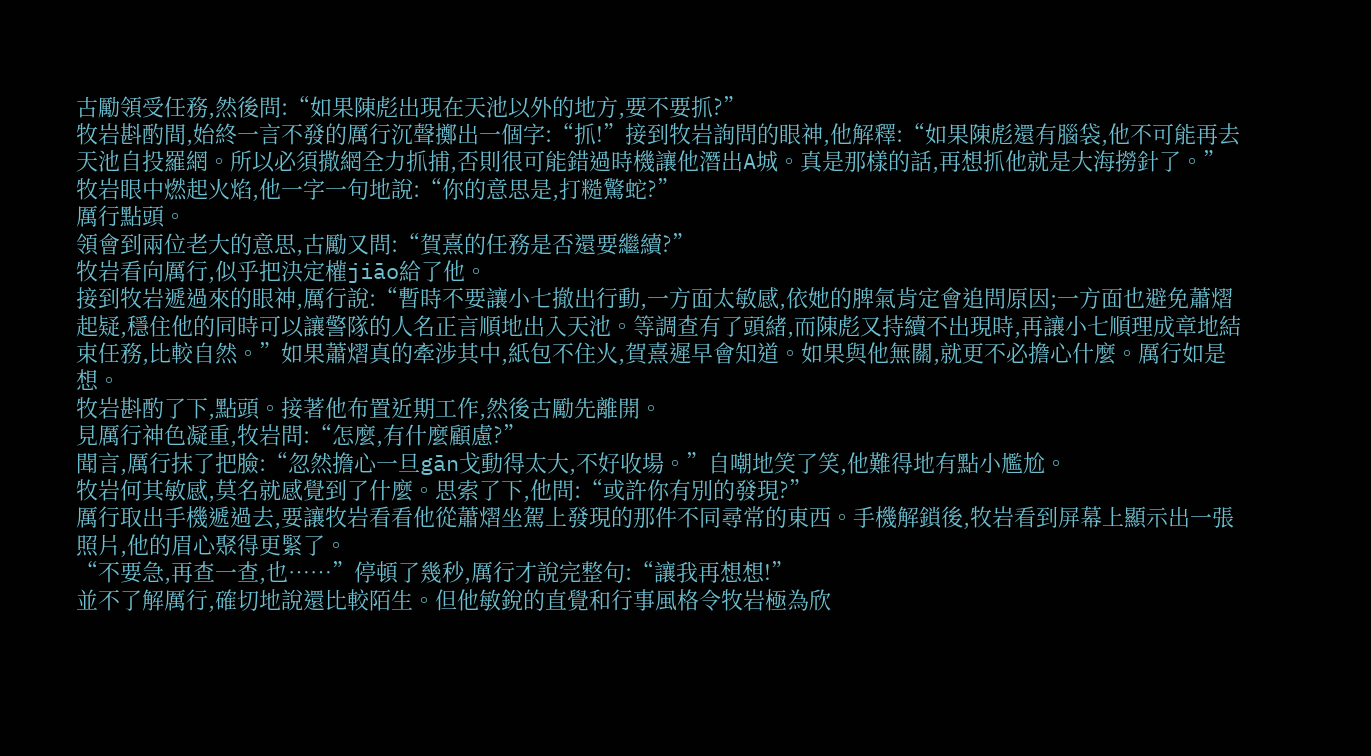古勵領受任務,然後問:“如果陳彪出現在天池以外的地方,要不要抓?”
牧岩斟酌間,始終一言不發的厲行沉聲擲出一個字:“抓!”接到牧岩詢問的眼神,他解釋:“如果陳彪還有腦袋,他不可能再去天池自投羅網。所以必須撒網全力抓捕,否則很可能錯過時機讓他潛出A城。真是那樣的話,再想抓他就是大海撈針了。”
牧岩眼中燃起火焰,他一字一句地說:“你的意思是,打糙驚蛇?”
厲行點頭。
領會到兩位老大的意思,古勵又問:“賀熹的任務是否還要繼續?”
牧岩看向厲行,似乎把決定權jiāo給了他。
接到牧岩遞過來的眼神,厲行說:“暫時不要讓小七撤出行動,一方面太敏感,依她的脾氣肯定會追問原因;一方面也避免蕭熠起疑,穩住他的同時可以讓警隊的人名正言順地出入天池。等調查有了頭緒,而陳彪又持續不出現時,再讓小七順理成章地結束任務,比較自然。”如果蕭熠真的牽涉其中,紙包不住火,賀熹遲早會知道。如果與他無關,就更不必擔心什麼。厲行如是想。
牧岩斟酌了下,點頭。接著他布置近期工作,然後古勵先離開。
見厲行神色凝重,牧岩問:“怎麼,有什麼顧慮?”
聞言,厲行抹了把臉:“忽然擔心一旦gān戈動得太大,不好收場。”自嘲地笑了笑,他難得地有點小尷尬。
牧岩何其敏感,莫名就感覺到了什麼。思索了下,他問:“或許你有別的發現?”
厲行取出手機遞過去,要讓牧岩看看他從蕭熠坐駕上發現的那件不同尋常的東西。手機解鎖後,牧岩看到屏幕上顯示出一張照片,他的眉心聚得更緊了。
“不要急,再查一查,也……”停頓了幾秒,厲行才說完整句:“讓我再想想!”
並不了解厲行,確切地說還比較陌生。但他敏銳的直覺和行事風格令牧岩極為欣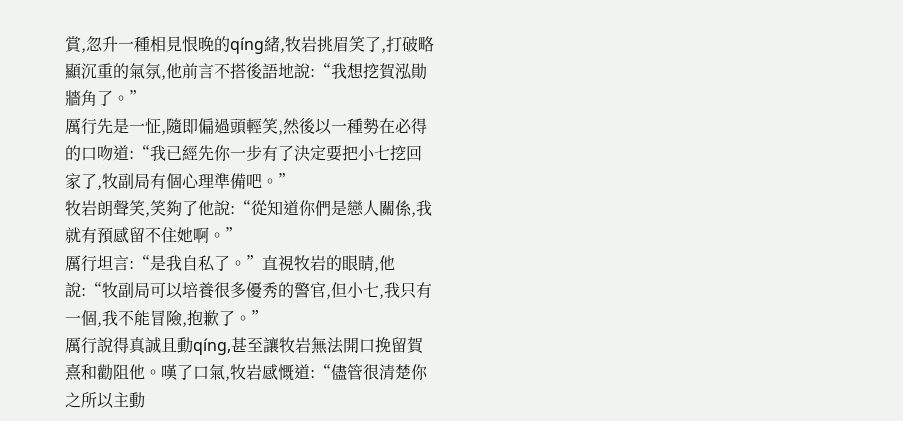賞,忽升一種相見恨晚的qíng緒,牧岩挑眉笑了,打破略顯沉重的氣氛,他前言不搭後語地說:“我想挖賀泓勛牆角了。”
厲行先是一怔,隨即偏過頭輕笑,然後以一種勢在必得的口吻道:“我已經先你一步有了決定要把小七挖回家了,牧副局有個心理準備吧。”
牧岩朗聲笑,笑夠了他說:“從知道你們是戀人關係,我就有預感留不住她啊。”
厲行坦言:“是我自私了。”直視牧岩的眼睛,他說:“牧副局可以培養很多優秀的警官,但小七,我只有一個,我不能冒險,抱歉了。”
厲行說得真誠且動qíng,甚至讓牧岩無法開口挽留賀熹和勸阻他。嘆了口氣,牧岩感慨道:“儘管很清楚你之所以主動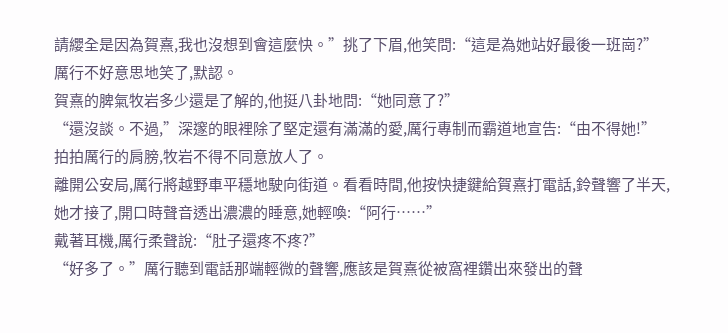請纓全是因為賀熹,我也沒想到會這麼快。”挑了下眉,他笑問:“這是為她站好最後一班崗?”
厲行不好意思地笑了,默認。
賀熹的脾氣牧岩多少還是了解的,他挺八卦地問:“她同意了?”
“還沒談。不過,”深邃的眼裡除了堅定還有滿滿的愛,厲行專制而霸道地宣告:“由不得她!”
拍拍厲行的肩膀,牧岩不得不同意放人了。
離開公安局,厲行將越野車平穩地駛向街道。看看時間,他按快捷鍵給賀熹打電話,鈴聲響了半天,她才接了,開口時聲音透出濃濃的睡意,她輕喚:“阿行……”
戴著耳機,厲行柔聲說:“肚子還疼不疼?”
“好多了。”厲行聽到電話那端輕微的聲響,應該是賀熹從被窩裡鑽出來發出的聲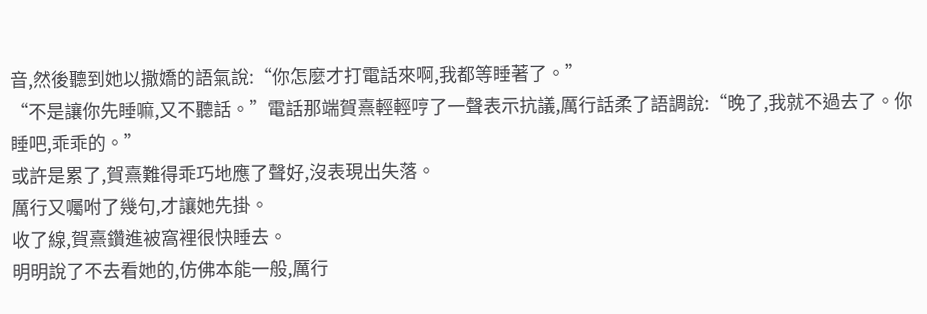音,然後聽到她以撒嬌的語氣說:“你怎麼才打電話來啊,我都等睡著了。”
“不是讓你先睡嘛,又不聽話。”電話那端賀熹輕輕哼了一聲表示抗議,厲行話柔了語調說:“晚了,我就不過去了。你睡吧,乖乖的。”
或許是累了,賀熹難得乖巧地應了聲好,沒表現出失落。
厲行又囑咐了幾句,才讓她先掛。
收了線,賀熹鑽進被窩裡很快睡去。
明明說了不去看她的,仿佛本能一般,厲行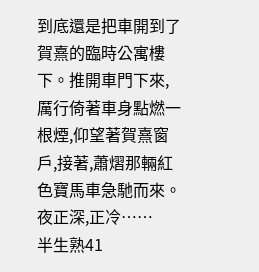到底還是把車開到了賀熹的臨時公寓樓下。推開車門下來,厲行倚著車身點燃一根煙,仰望著賀熹窗戶,接著,蕭熠那輛紅色寶馬車急馳而來。
夜正深,正冷……
半生熟41